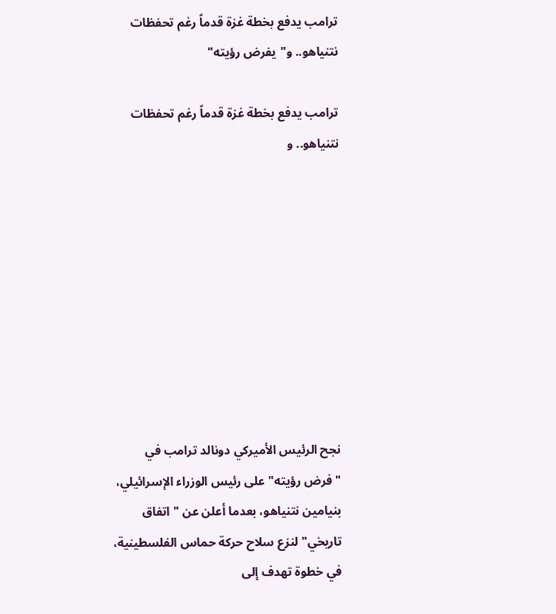ترامب يدفع بخطة غزة قدماً رغم تحفظات نتنياهو.. و"يفرض رؤيته"

ترامب يدفع بخطة غزة قدماً رغم تحفظات نتنياهو.. و









نجح الرئيس الأميركي دونالد ترامب في "فرض رؤيته" على رئيس الوزراء الإسرائيلي، بنيامين نتنياهو، بعدما أعلن عن "اتفاق تاريخي" لنزع سلاح حركة حماس الفلسطينية، في خطوة تهدف إلى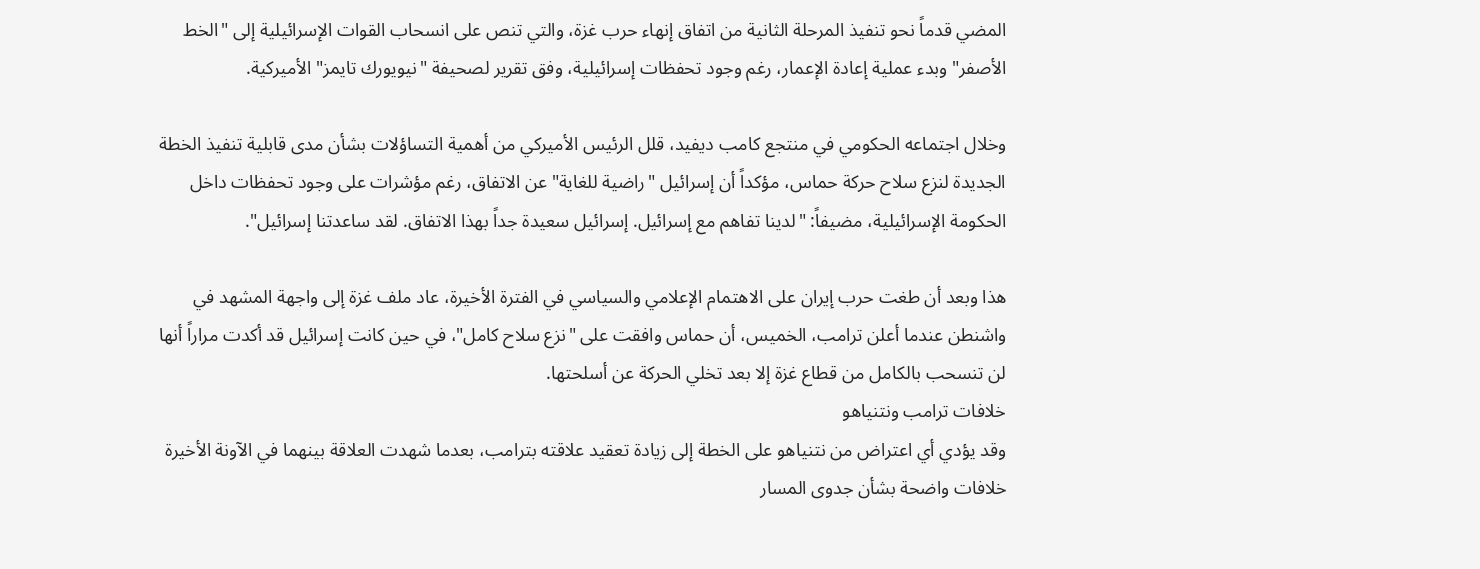المضي قدماً نحو تنفيذ المرحلة الثانية من اتفاق إنهاء حرب غزة، والتي تنص على انسحاب القوات الإسرائيلية إلى "الخط الأصفر" وبدء عملية إعادة الإعمار، رغم وجود تحفظات إسرائيلية، وفق تقرير لصحيفة "نيويورك تايمز" الأميركية.

وخلال اجتماعه الحكومي في منتجع كامب ديفيد، قلل الرئيس الأميركي من أهمية التساؤلات بشأن مدى قابلية تنفيذ الخطة الجديدة لنزع سلاح حركة حماس، مؤكداً أن إسرائيل "راضية للغاية" عن الاتفاق، رغم مؤشرات على وجود تحفظات داخل الحكومة الإسرائيلية، مضيفاً: "لدينا تفاهم مع إسرائيل. إسرائيل سعيدة جداً بهذا الاتفاق. لقد ساعدتنا إسرائيل".

هذا وبعد أن طغت حرب إيران على الاهتمام الإعلامي والسياسي في الفترة الأخيرة، عاد ملف غزة إلى واجهة المشهد في واشنطن عندما أعلن ترامب، الخميس، أن حماس وافقت على "نزع سلاح كامل"، في حين كانت إسرائيل قد أكدت مراراً أنها لن تنسحب بالكامل من قطاع غزة إلا بعد تخلي الحركة عن أسلحتها.
خلافات ترامب ونتنياهو
وقد يؤدي أي اعتراض من نتنياهو على الخطة إلى زيادة تعقيد علاقته بترامب، بعدما شهدت العلاقة بينهما في الآونة الأخيرة خلافات واضحة بشأن جدوى المسار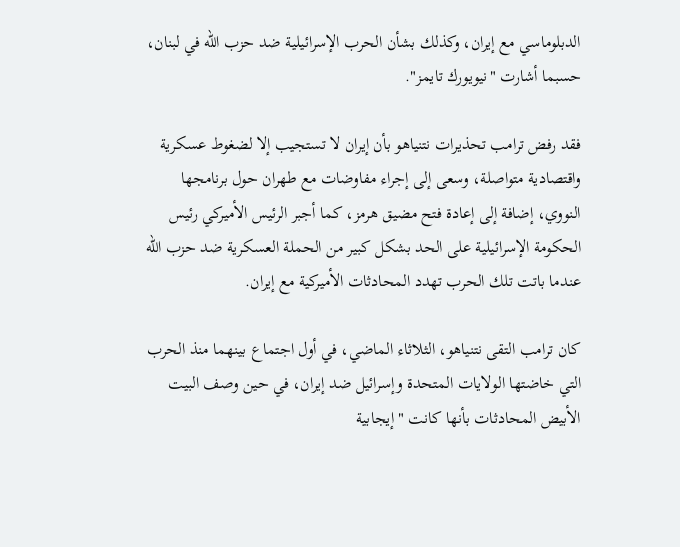الدبلوماسي مع إيران، وكذلك بشأن الحرب الإسرائيلية ضد حزب الله في لبنان، حسبما أشارت "نيويورك تايمز".

فقد رفض ترامب تحذيرات نتنياهو بأن إيران لا تستجيب إلا لضغوط عسكرية واقتصادية متواصلة، وسعى إلى إجراء مفاوضات مع طهران حول برنامجها النووي، إضافة إلى إعادة فتح مضيق هرمز، كما أجبر الرئيس الأميركي رئيس الحكومة الإسرائيلية على الحد بشكل كبير من الحملة العسكرية ضد حزب الله عندما باتت تلك الحرب تهدد المحادثات الأميركية مع إيران.

كان ترامب التقى نتنياهو، الثلاثاء الماضي، في أول اجتماع بينهما منذ الحرب التي خاضتها الولايات المتحدة وإسرائيل ضد إيران، في حين وصف البيت الأبيض المحادثات بأنها كانت "إيجابية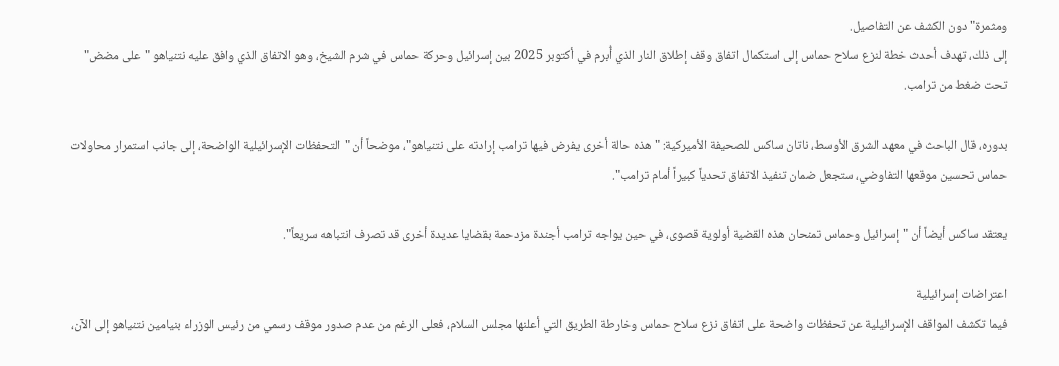ومثمرة" دون الكشف عن التفاصيل.
إلى ذلك، تهدف أحدث خطة لنزع سلاح حماس إلى استكمال اتفاق وقف إطلاق النار الذي أُبرم في أكتوبر 2025 بين إسرائيل وحركة حماس في شرم الشيخ، وهو الاتفاق الذي وافق عليه نتنياهو "على مضض" تحت ضغط من ترامب.

بدوره، قال الباحث في معهد الشرق الأوسط، ناتان ساكس للصحيفة الأميركية: "هذه حالة أخرى يفرض فيها ترامب إرادته على نتنياهو"، موضحاً أن "التحفظات الإسرائيلية الواضحة، إلى جانب استمرار محاولات حماس تحسين موقعها التفاوضي، ستجعل ضمان تنفيذ الاتفاق تحدياً كبيراً أمام ترامب".

يعتقد ساكس أيضاً أن "إسرائيل وحماس تمنحان هذه القضية أولوية قصوى، في حين يواجه ترامب أجندة مزدحمة بقضايا عديدة أخرى قد تصرف انتباهه سريعاً".

اعتراضات إسرائيلية
فيما تكشف المواقف الإسرائيلية عن تحفظات واضحة على اتفاق نزع سلاح حماس وخارطة الطريق التي أعلنها مجلس السلام، فعلى الرغم من عدم صدور موقف رسمي من رئيس الوزراء بنيامين نتنياهو إلى الآن،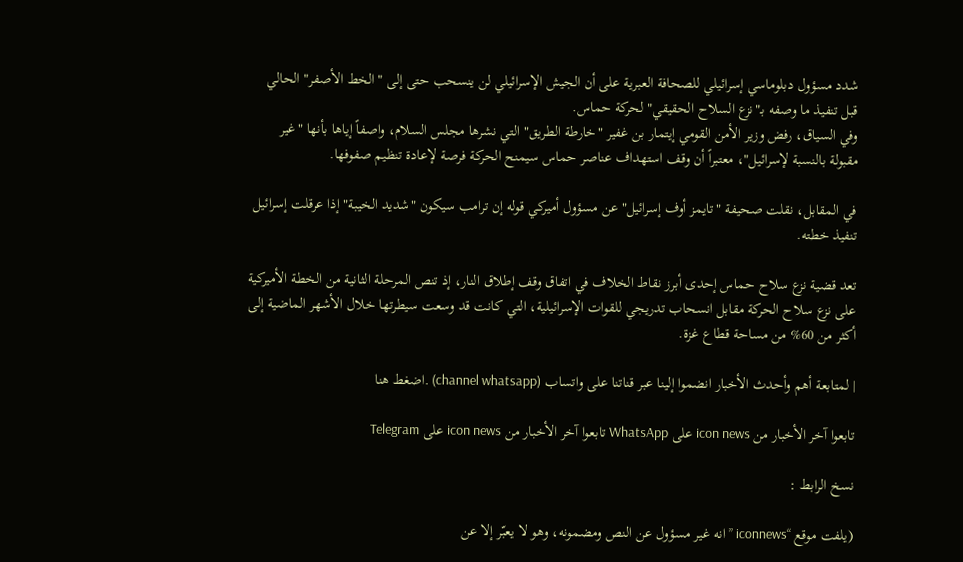شدد مسؤول دبلوماسي إسرائيلي للصحافة العبرية على أن الجيش الإسرائيلي لن ينسحب حتى إلى "الخط الأصفر" الحالي قبل تنفيذ ما وصفه بـ"نزع السلاح الحقيقي" لحركة حماس.
وفي السياق، رفض وزير الأمن القومي إيتمار بن غفير "خارطة الطريق" التي نشرها مجلس السلام، واصفاً إياها بأنها "غير مقبولة بالنسبة لإسرائيل"، معتبراً أن وقف استهداف عناصر حماس سيمنح الحركة فرصة لإعادة تنظيم صفوفها.

في المقابل، نقلت صحيفة "تايمز أوف إسرائيل" عن مسؤول أميركي قوله إن ترامب سيكون "شديد الخيبة" إذا عرقلت إسرائيل تنفيذ خطته.

تعد قضية نزع سلاح حماس إحدى أبرز نقاط الخلاف في اتفاق وقف إطلاق النار، إذ تنص المرحلة الثانية من الخطة الأميركية على نزع سلاح الحركة مقابل انسحاب تدريجي للقوات الإسرائيلية، التي كانت قد وسعت سيطرتها خلال الأشهر الماضية إلى أكثر من 60% من مساحة قطاع غزة.

| لمتابعة أهم وأحدث الأخبار انضموا إلينا عبر قناتنا على واتساب (channel whatsapp) .اضغط هنا

تابعوا آخر الأخبار من icon news على WhatsApp تابعوا آخر الأخبار من icon news على Telegram

نسخ الرابط :

(يلفت موقع “iconnews ” انه غير مسؤول عن النص ومضمونه، وهو لا يعبّر إلا عن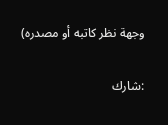وجهة نظر كاتبه أو مصدره)

:شارك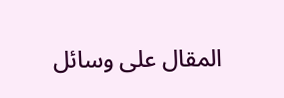المقال على وسائل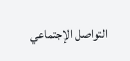التواصل الإجتماعي